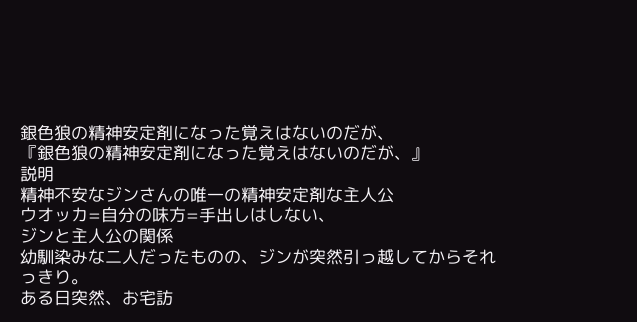銀色狼の精神安定剤になった覚えはないのだが、
『銀色狼の精神安定剤になった覚えはないのだが、』
説明
精神不安なジンさんの唯一の精神安定剤な主人公
ウオッカ=自分の味方=手出しはしない、
ジンと主人公の関係
幼馴染みな二人だったものの、ジンが突然引っ越してからそれっきり。
ある日突然、お宅訪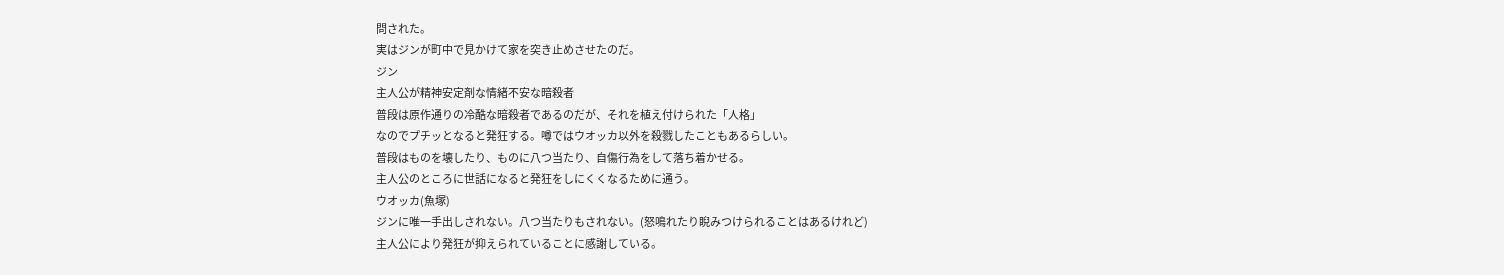問された。
実はジンが町中で見かけて家を突き止めさせたのだ。
ジン
主人公が精神安定剤な情緒不安な暗殺者
普段は原作通りの冷酷な暗殺者であるのだが、それを植え付けられた「人格」
なのでプチッとなると発狂する。噂ではウオッカ以外を殺戮したこともあるらしい。
普段はものを壊したり、ものに八つ当たり、自傷行為をして落ち着かせる。
主人公のところに世話になると発狂をしにくくなるために通う。
ウオッカ(魚塚)
ジンに唯一手出しされない。八つ当たりもされない。(怒鳴れたり睨みつけられることはあるけれど)
主人公により発狂が抑えられていることに感謝している。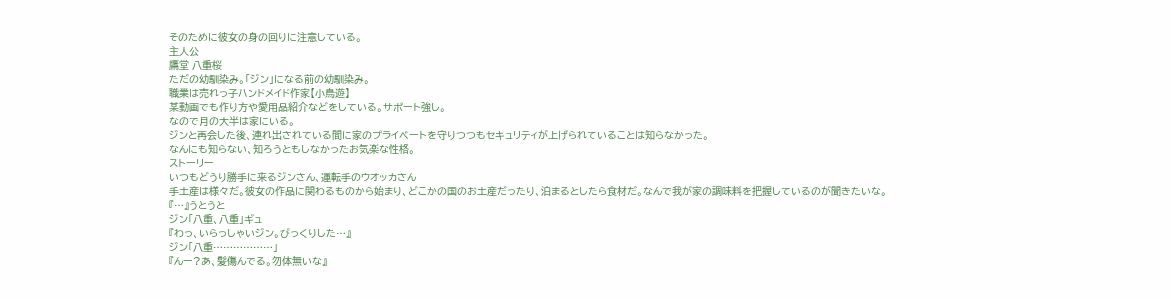そのために彼女の身の回りに注意している。
主人公
鷹堂 八重桜
ただの幼馴染み。「ジン」になる前の幼馴染み。
職業は売れっ子ハンドメイド作家【小鳥遊】
某動画でも作り方や愛用品紹介などをしている。サポート強し。
なので月の大半は家にいる。
ジンと再会した後、連れ出されている間に家のプライベートを守りつつもセキュリティが上げられていることは知らなかった。
なんにも知らない、知ろうともしなかったお気楽な性格。
ストーリー
いつもどうり勝手に来るジンさん、運転手のウオッカさん
手土産は様々だ。彼女の作品に関わるものから始まり、どこかの国のお土産だったり、泊まるとしたら食材だ。なんで我が家の調味料を把握しているのが聞きたいな。
『…』うとうと
ジン「八重、八重」ギュ
『わっ、いらっしゃいジン。びっくりした…』
ジン「八重………………」
『んー?あ、髪傷んでる。勿体無いな』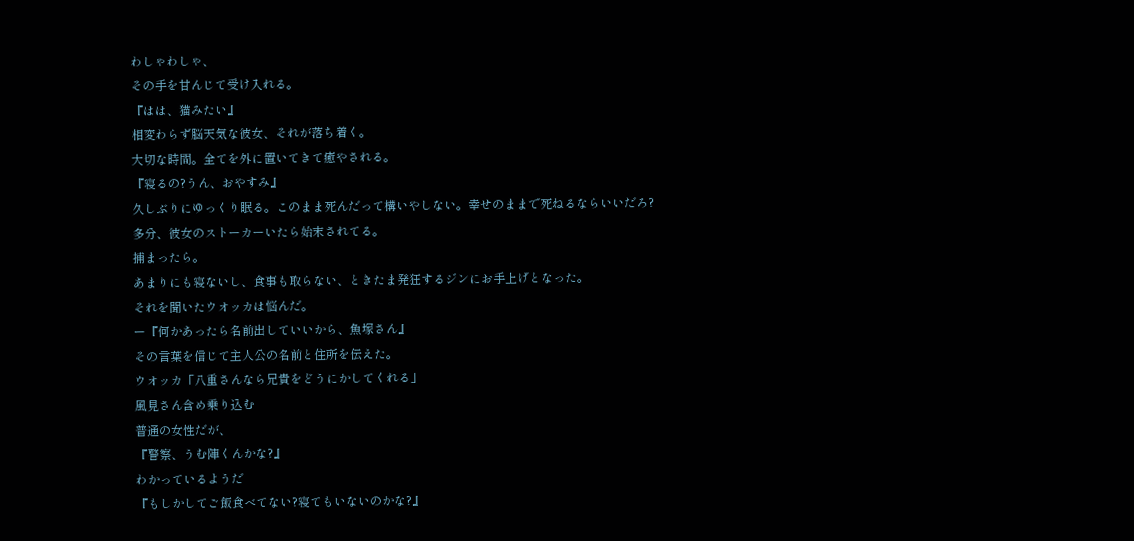わしゃわしゃ、
その手を甘んじて受け入れる。
『はは、猫みたい』
相変わらず脳天気な彼女、それが落ち着く。
大切な時間。全てを外に置いてきて癒やされる。
『寝るの?うん、おやすみ』
久しぶりにゆっくり眠る。このまま死んだって構いやしない。幸せのままで死ねるならいいだろ?
多分、彼女のストーカーいたら始末されてる。
捕まったら。
あまりにも寝ないし、食事も取らない、ときたま発狂するジンにお手上げとなった。
それを聞いたウオッカは悩んだ。
ー『何かあったら名前出していいから、魚塚さん』
その言葉を信じて主人公の名前と住所を伝えた。
ウオッカ「八重さんなら兄貴をどうにかしてくれる」
風見さん含め乗り込む
普通の女性だが、
『警察、うむ陣くんかな?』
わかっているようだ
『もしかしてご飯食べてない?寝てもいないのかな?』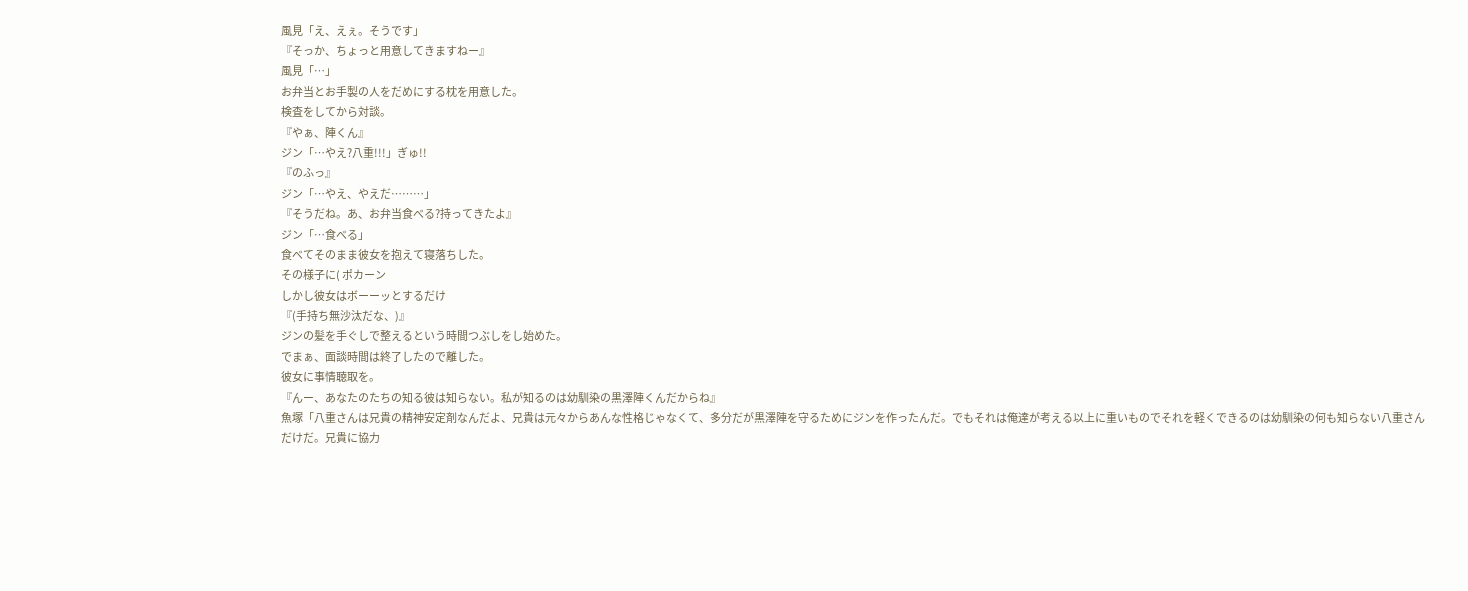風見「え、えぇ。そうです」
『そっか、ちょっと用意してきますねー』
風見「…」
お弁当とお手製の人をだめにする枕を用意した。
検査をしてから対談。
『やぁ、陣くん』
ジン「…やえ?八重!!!」ぎゅ!!
『のふっ』
ジン「…やえ、やえだ………」
『そうだね。あ、お弁当食べる?持ってきたよ』
ジン「…食べる」
食べてそのまま彼女を抱えて寝落ちした。
その様子に( ポカーン
しかし彼女はボーーッとするだけ
『(手持ち無沙汰だな、)』
ジンの髪を手ぐしで整えるという時間つぶしをし始めた。
でまぁ、面談時間は終了したので離した。
彼女に事情聴取を。
『んー、あなたのたちの知る彼は知らない。私が知るのは幼馴染の黒澤陣くんだからね』
魚塚「八重さんは兄貴の精神安定剤なんだよ、兄貴は元々からあんな性格じゃなくて、多分だが黒澤陣を守るためにジンを作ったんだ。でもそれは俺達が考える以上に重いものでそれを軽くできるのは幼馴染の何も知らない八重さんだけだ。兄貴に協力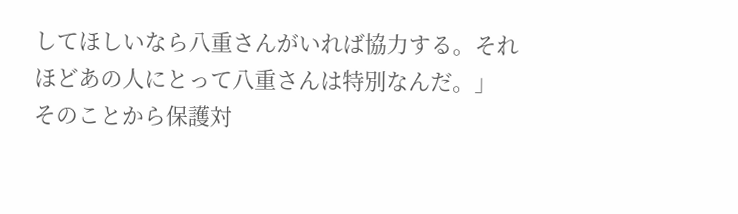してほしいなら八重さんがいれば協力する。それほどあの人にとって八重さんは特別なんだ。」
そのことから保護対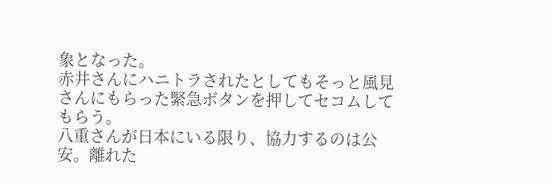象となった。
赤井さんにハニトラされたとしてもそっと風見さんにもらった緊急ボタンを押してセコムしてもらう。
八重さんが日本にいる限り、協力するのは公安。離れた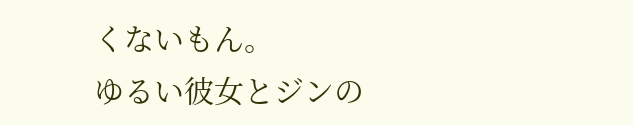くないもん。
ゆるい彼女とジンの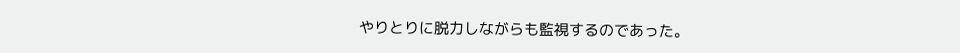やりとりに脱力しながらも監視するのであった。